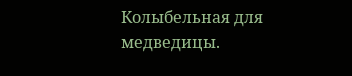Колыбельная для медведицы.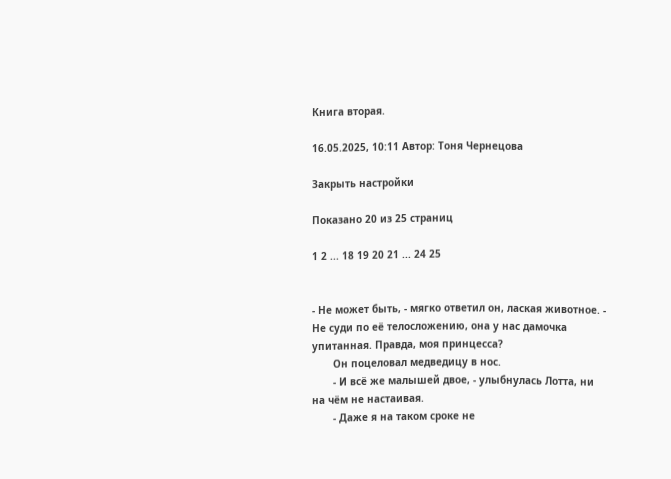Книга вторая.

16.05.2025, 10:11 Автор: Тоня Чернецова

Закрыть настройки

Показано 20 из 25 страниц

1 2 ... 18 19 20 21 ... 24 25


- Не может быть, - мягко ответил он, лаская животное. - Не суди по её телосложению, она у нас дамочка упитанная. Правда, моя принцесса?
       Он поцеловал медведицу в нос.
       - И всё же малышей двое, - улыбнулась Лотта, ни на чём не настаивая.
       - Даже я на таком сроке не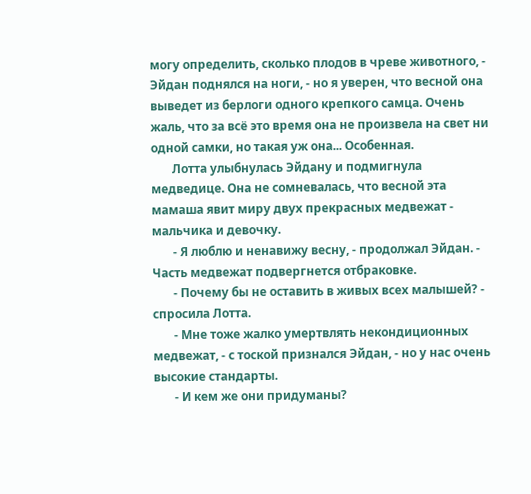могу определить, сколько плодов в чреве животного, - Эйдан поднялся на ноги, - но я уверен, что весной она выведет из берлоги одного крепкого самца. Очень жаль, что за всё это время она не произвела на свет ни одной самки, но такая уж она... Особенная.
       Лотта улыбнулась Эйдану и подмигнула медведице. Она не сомневалась, что весной эта мамаша явит миру двух прекрасных медвежат - мальчика и девочку.
       - Я люблю и ненавижу весну, - продолжал Эйдан. - Часть медвежат подвергнется отбраковке.
       - Почему бы не оставить в живых всех малышей? - спросила Лотта.
       - Мне тоже жалко умертвлять некондиционных медвежат, - с тоской признался Эйдан, - но у нас очень высокие стандарты.
       - И кем же они придуманы?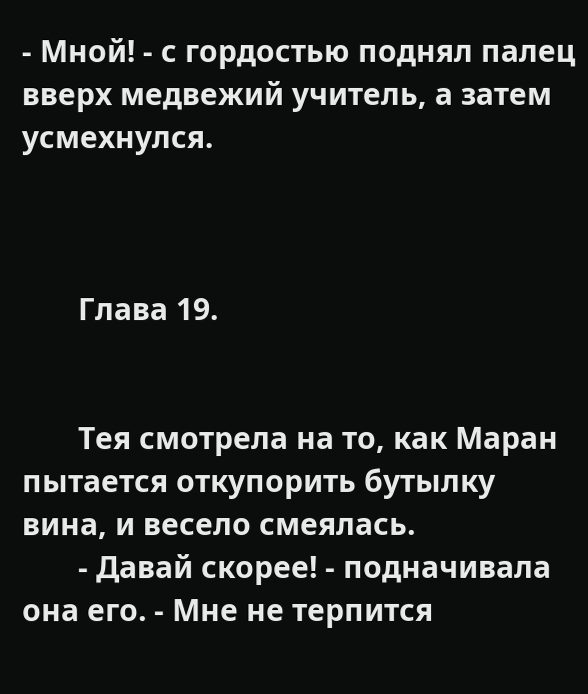- Мной! - с гордостью поднял палец вверх медвежий учитель, а затем усмехнулся.



       Глава 19.


       Тея смотрела на то, как Маран пытается откупорить бутылку вина, и весело смеялась.
       - Давай скорее! - подначивала она его. - Мне не терпится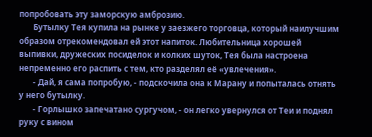попробовать эту заморскую амброзию.
       Бутылку Тея купила на рынке у заезжего торговца, который наилучшим образом отрекомендовал ей этот напиток. Любительница хорошей выпивки, дружеских посиделок и колких шуток, Тея была настроена непременно его распить с тем, кто разделял её «увлечения».
       - Дай, я сама попробую, - подскочила она к Марану и попыталась отнять у него бутылку.
       - Горлышко запечатано сургучом, - он легко увернулся от Теи и поднял руку с вином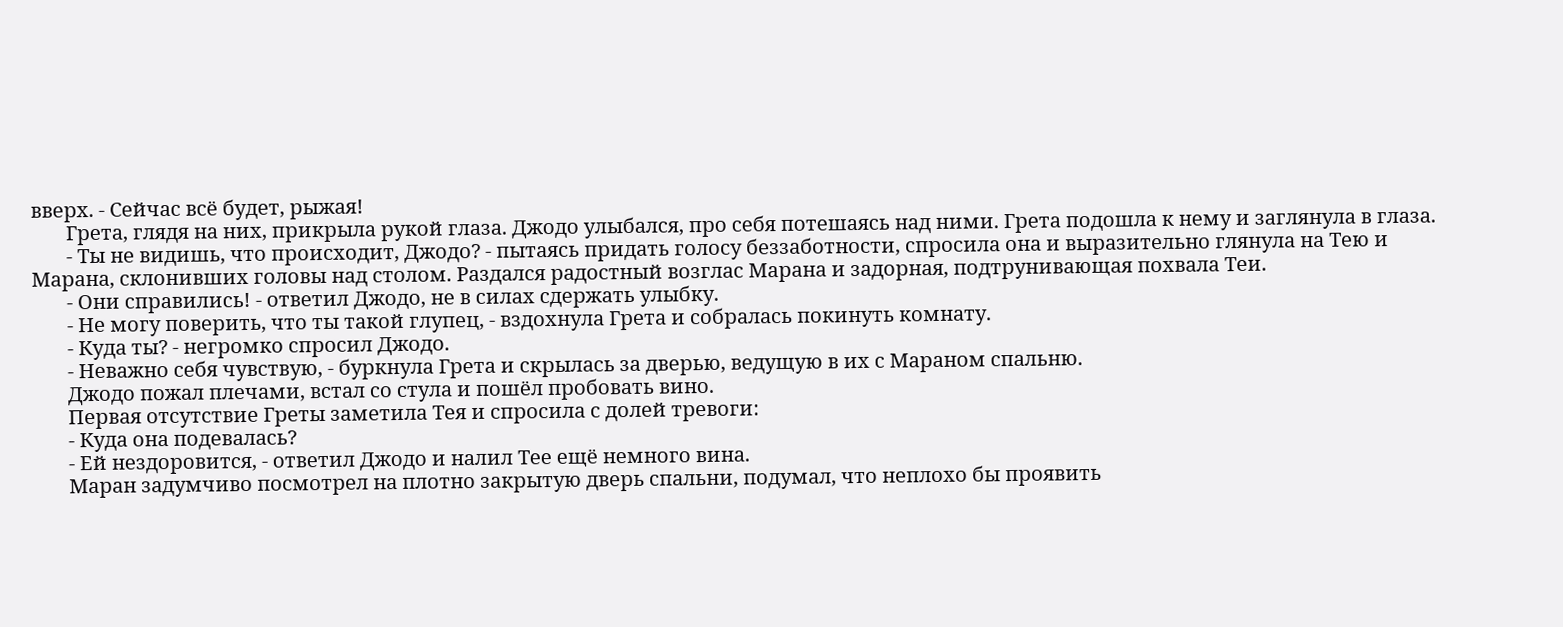вверх. - Сейчас всё будет, рыжая!
       Грета, глядя на них, прикрыла рукой глаза. Джодо улыбался, про себя потешаясь над ними. Грета подошла к нему и заглянула в глаза.
       - Ты не видишь, что происходит, Джодо? - пытаясь придать голосу беззаботности, спросила она и выразительно глянула на Тею и Марана, склонивших головы над столом. Раздался радостный возглас Марана и задорная, подтрунивающая похвала Теи.
       - Они справились! - ответил Джодо, не в силах сдержать улыбку.
       - Не могу поверить, что ты такой глупец, - вздохнула Грета и собралась покинуть комнату.
       - Куда ты? - негромко спросил Джодо.
       - Неважно себя чувствую, - буркнула Грета и скрылась за дверью, ведущую в их с Мараном спальню.
       Джодо пожал плечами, встал со стула и пошёл пробовать вино.
       Первая отсутствие Греты заметила Тея и спросила с долей тревоги:
       - Куда она подевалась?
       - Ей нездоровится, - ответил Джодо и налил Тее ещё немного вина.
       Маран задумчиво посмотрел на плотно закрытую дверь спальни, подумал, что неплохо бы проявить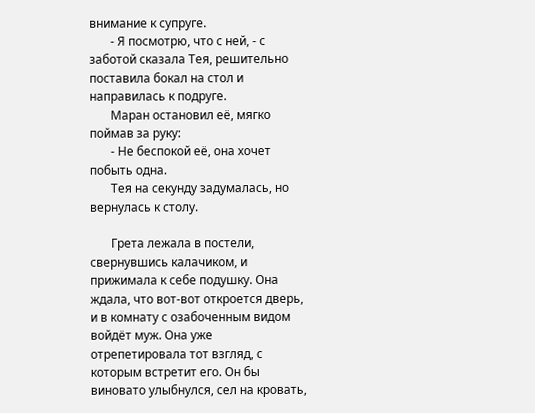внимание к супруге.
       - Я посмотрю, что с ней, - с заботой сказала Тея, решительно поставила бокал на стол и направилась к подруге.
       Маран остановил её, мягко поймав за руку:
       - Не беспокой её, она хочет побыть одна.
       Тея на секунду задумалась, но вернулась к столу.

       Грета лежала в постели, свернувшись калачиком, и прижимала к себе подушку. Она ждала, что вот-вот откроется дверь, и в комнату с озабоченным видом войдёт муж. Она уже отрепетировала тот взгляд, с которым встретит его. Он бы виновато улыбнулся, сел на кровать,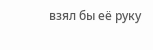взял бы её руку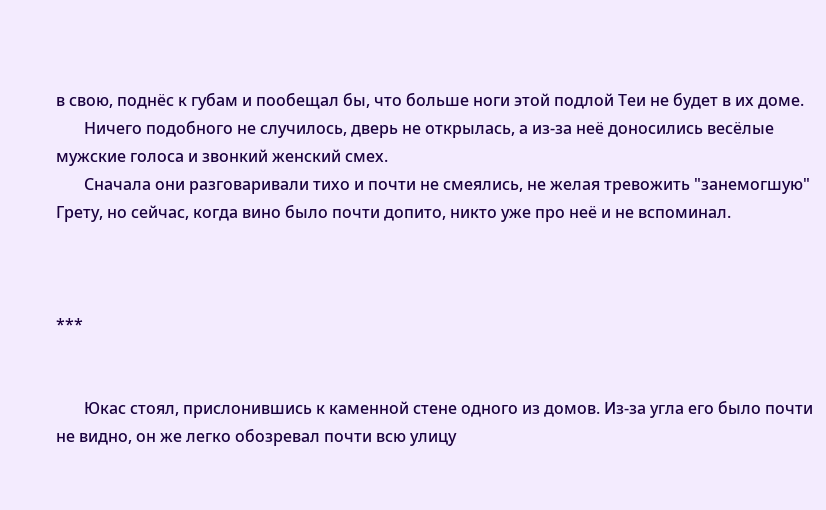в свою, поднёс к губам и пообещал бы, что больше ноги этой подлой Теи не будет в их доме.
       Ничего подобного не случилось, дверь не открылась, а из-за неё доносились весёлые мужские голоса и звонкий женский смех.
       Сначала они разговаривали тихо и почти не смеялись, не желая тревожить "занемогшую" Грету, но сейчас, когда вино было почти допито, никто уже про неё и не вспоминал.



***


       Юкас стоял, прислонившись к каменной стене одного из домов. Из-за угла его было почти не видно, он же легко обозревал почти всю улицу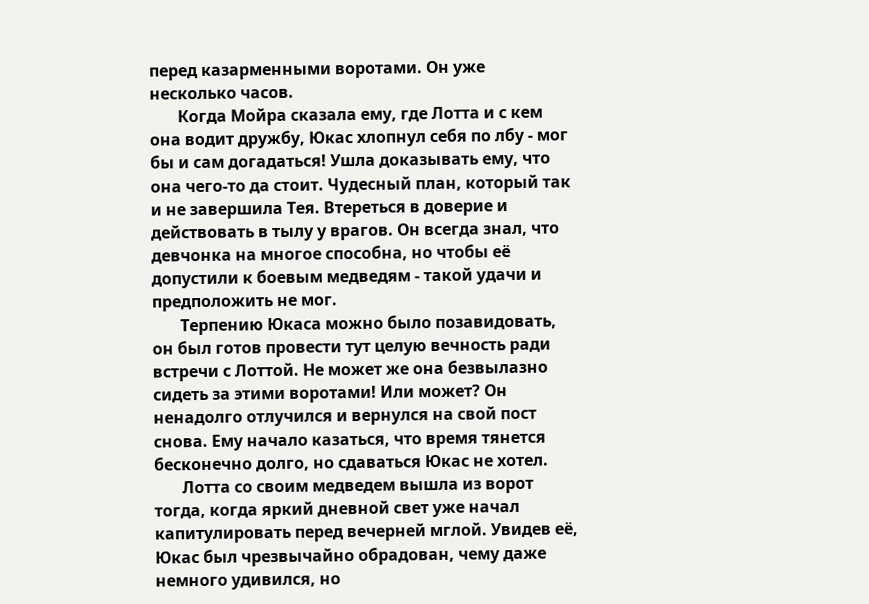перед казарменными воротами. Он уже несколько часов.
       Когда Мойра сказала ему, где Лотта и с кем она водит дружбу, Юкас хлопнул себя по лбу - мог бы и сам догадаться! Ушла доказывать ему, что она чего-то да стоит. Чудесный план, который так и не завершила Тея. Втереться в доверие и действовать в тылу у врагов. Он всегда знал, что девчонка на многое способна, но чтобы её допустили к боевым медведям - такой удачи и предположить не мог.
       Терпению Юкаса можно было позавидовать, он был готов провести тут целую вечность ради встречи с Лоттой. Не может же она безвылазно сидеть за этими воротами! Или может? Он ненадолго отлучился и вернулся на свой пост снова. Ему начало казаться, что время тянется бесконечно долго, но сдаваться Юкас не хотел.
       Лотта со своим медведем вышла из ворот тогда, когда яркий дневной свет уже начал капитулировать перед вечерней мглой. Увидев её, Юкас был чрезвычайно обрадован, чему даже немного удивился, но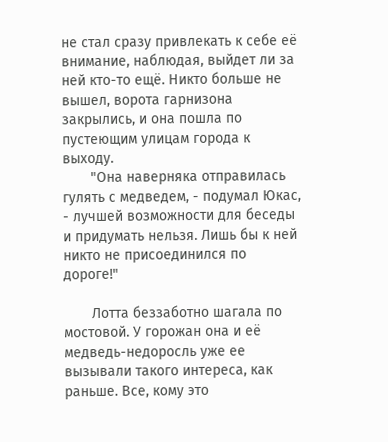не стал сразу привлекать к себе её внимание, наблюдая, выйдет ли за ней кто-то ещё. Никто больше не вышел, ворота гарнизона закрылись, и она пошла по пустеющим улицам города к выходу.
       "Она наверняка отправилась гулять с медведем, - подумал Юкас, - лучшей возможности для беседы и придумать нельзя. Лишь бы к ней никто не присоединился по дороге!"

       Лотта беззаботно шагала по мостовой. У горожан она и её медведь-недоросль уже ее вызывали такого интереса, как раньше. Все, кому это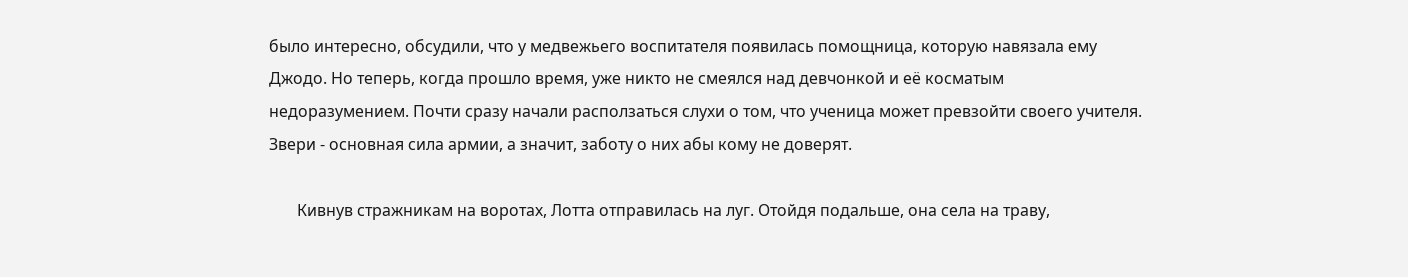было интересно, обсудили, что у медвежьего воспитателя появилась помощница, которую навязала ему Джодо. Но теперь, когда прошло время, уже никто не смеялся над девчонкой и её косматым недоразумением. Почти сразу начали расползаться слухи о том, что ученица может превзойти своего учителя. Звери - основная сила армии, а значит, заботу о них абы кому не доверят.

       Кивнув стражникам на воротах, Лотта отправилась на луг. Отойдя подальше, она села на траву,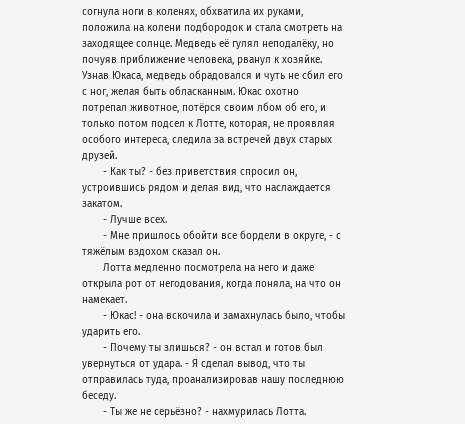согнула ноги в коленях, обхватила их руками, положила на колени подбородок и стала смотреть на заходящее солнце. Медведь её гулял неподалёку, но почуяв приближение человека, рванул к хозяйке. Узнав Юкаса, медведь обрадовался и чуть не сбил его с ног, желая быть обласканным. Юкас охотно потрепал животное, потёрся своим лбом об его, и только потом подсел к Лотте, которая, не проявляя особого интереса, следила за встречей двух старых друзей.
       - Как ты? - без приветствия спросил он, устроившись рядом и делая вид, что наслаждается закатом.
       - Лучше всех.
       - Мне пришлось обойти все бордели в округе, - с тяжёлым вздохом сказал он.
       Лотта медленно посмотрела на него и даже открыла рот от негодования, когда поняла, на что он намекает.
       - Юкас! - она вскочила и замахнулась было, чтобы ударить его.
       - Почему ты злишься? - он встал и готов был увернуться от удара. - Я сделал вывод, что ты отправилась туда, проанализировав нашу последнюю беседу.
       - Ты же не серьёзно? - нахмурилась Лотта.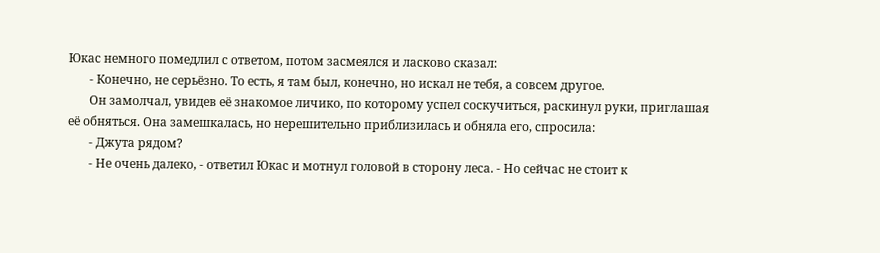Юкас немного помедлил с ответом, потом засмеялся и ласково сказал:
       - Конечно, не серьёзно. То есть, я там был, конечно, но искал не тебя, а совсем другое.
       Он замолчал, увидев её знакомое личико, по которому успел соскучиться, раскинул руки, приглашая её обняться. Она замешкалась, но нерешительно приблизилась и обняла его, спросила:
       - Джута рядом?
       - Не очень далеко, - ответил Юкас и мотнул головой в сторону леса. - Но сейчас не стоит к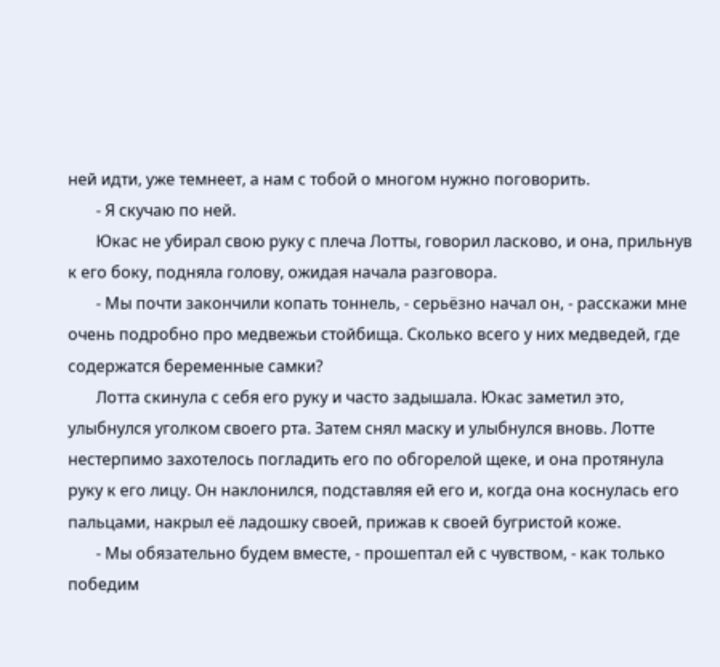ней идти, уже темнеет, а нам с тобой о многом нужно поговорить.
       - Я скучаю по ней.
       Юкас не убирал свою руку с плеча Лотты, говорил ласково, и она, прильнув к его боку, подняла голову, ожидая начала разговора.
       - Мы почти закончили копать тоннель, - серьёзно начал он, - расскажи мне очень подробно про медвежьи стойбища. Сколько всего у них медведей, где содержатся беременные самки?
       Лотта скинула с себя его руку и часто задышала. Юкас заметил это, улыбнулся уголком своего рта. Затем снял маску и улыбнулся вновь. Лотте нестерпимо захотелось погладить его по обгорелой щеке, и она протянула руку к его лицу. Он наклонился, подставляя ей его и, когда она коснулась его пальцами, накрыл её ладошку своей, прижав к своей бугристой коже.
       - Мы обязательно будем вместе, - прошептал ей с чувством, - как только победим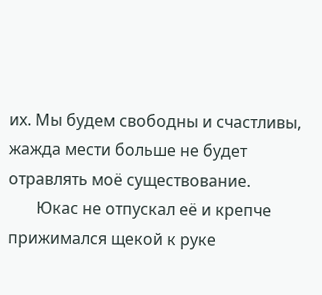их. Мы будем свободны и счастливы, жажда мести больше не будет отравлять моё существование.
       Юкас не отпускал её и крепче прижимался щекой к руке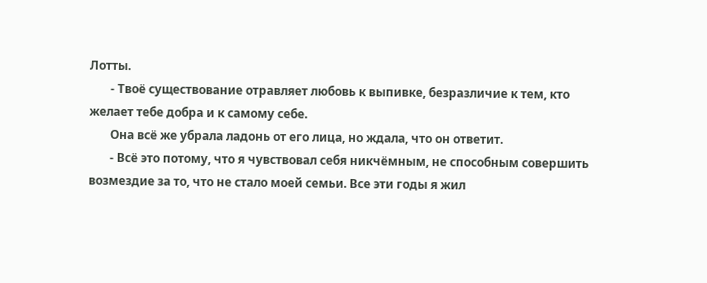Лотты.
       - Твоё существование отравляет любовь к выпивке, безразличие к тем, кто желает тебе добра и к самому себе.
       Она всё же убрала ладонь от его лица, но ждала, что он ответит.
       - Всё это потому, что я чувствовал себя никчёмным, не способным совершить возмездие за то, что не стало моей семьи. Все эти годы я жил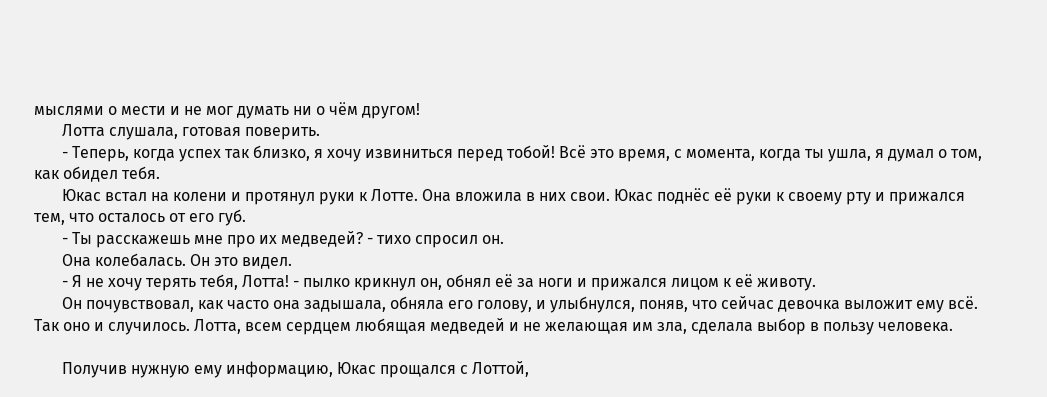мыслями о мести и не мог думать ни о чём другом!
       Лотта слушала, готовая поверить.
       - Теперь, когда успех так близко, я хочу извиниться перед тобой! Всё это время, с момента, когда ты ушла, я думал о том, как обидел тебя.
       Юкас встал на колени и протянул руки к Лотте. Она вложила в них свои. Юкас поднёс её руки к своему рту и прижался тем, что осталось от его губ.
       - Ты расскажешь мне про их медведей? - тихо спросил он.
       Она колебалась. Он это видел.
       - Я не хочу терять тебя, Лотта! - пылко крикнул он, обнял её за ноги и прижался лицом к её животу.
       Он почувствовал, как часто она задышала, обняла его голову, и улыбнулся, поняв, что сейчас девочка выложит ему всё. Так оно и случилось. Лотта, всем сердцем любящая медведей и не желающая им зла, сделала выбор в пользу человека.

       Получив нужную ему информацию, Юкас прощался с Лоттой,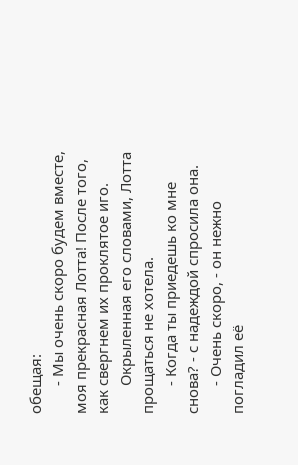обещая:
       - Мы очень скоро будем вместе, моя прекрасная Лотта! После того, как свергнем их проклятое иго.
       Окрыленная его словами, Лотта прощаться не хотела.
       - Когда ты приедешь ко мне снова? - с надеждой спросила она.
       - Очень скоро, - он нежно погладил её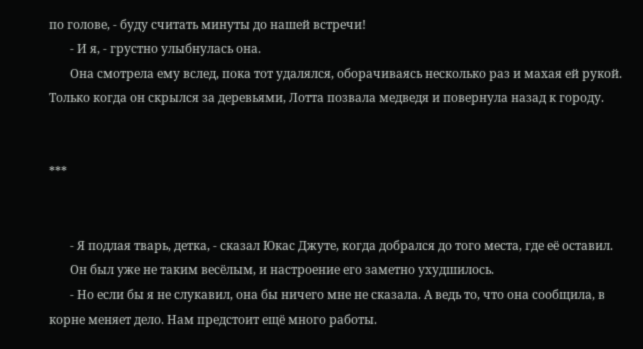по голове, - буду считать минуты до нашей встречи!
       - И я, - грустно улыбнулась она.
       Она смотрела ему вслед, пока тот удалялся, оборачиваясь несколько раз и махая ей рукой. Только когда он скрылся за деревьями, Лотта позвала медведя и повернула назад к городу.


***


       - Я подлая тварь, детка, - сказал Юкас Джуте, когда добрался до того места, где её оставил.
       Он был уже не таким весёлым, и настроение его заметно ухудшилось.
       - Но если бы я не слукавил, она бы ничего мне не сказала. А ведь то, что она сообщила, в корне меняет дело. Нам предстоит ещё много работы.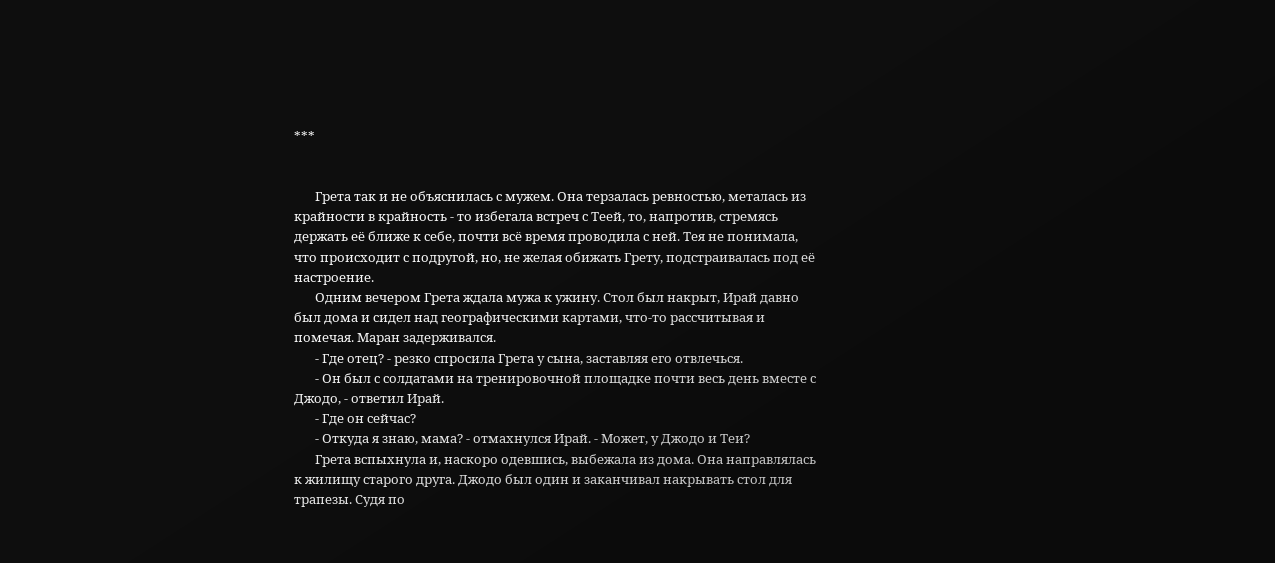***


       Грета так и не объяснилась с мужем. Она терзалась ревностью, металась из крайности в крайность - то избегала встреч с Теей, то, напротив, стремясь держать её ближе к себе, почти всё время проводила с ней. Тея не понимала, что происходит с подругой, но, не желая обижать Грету, подстраивалась под её настроение.
       Одним вечером Грета ждала мужа к ужину. Стол был накрыт, Ирай давно был дома и сидел над географическими картами, что-то рассчитывая и помечая. Маран задерживался.
       - Где отец? - резко спросила Грета у сына, заставляя его отвлечься.
       - Он был с солдатами на тренировочной площадке почти весь день вместе с Джодо, - ответил Ирай.
       - Где он сейчас?
       - Откуда я знаю, мама? - отмахнулся Ирай. - Может, у Джодо и Теи?
       Грета вспыхнула и, наскоро одевшись, выбежала из дома. Она направлялась к жилищу старого друга. Джодо был один и заканчивал накрывать стол для трапезы. Судя по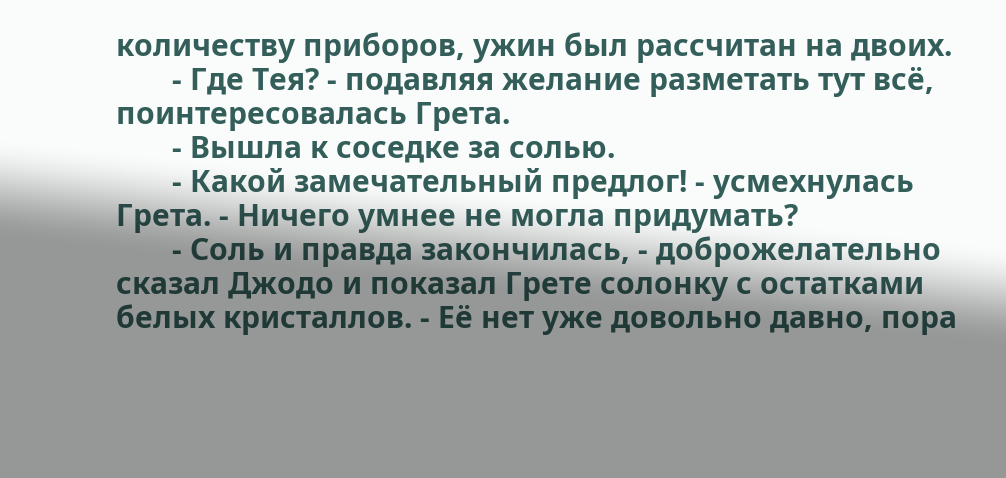количеству приборов, ужин был рассчитан на двоих.
       - Где Тея? - подавляя желание разметать тут всё, поинтересовалась Грета.
       - Вышла к соседке за солью.
       - Какой замечательный предлог! - усмехнулась Грета. - Ничего умнее не могла придумать?
       - Соль и правда закончилась, - доброжелательно сказал Джодо и показал Грете солонку с остатками белых кристаллов. - Её нет уже довольно давно, пора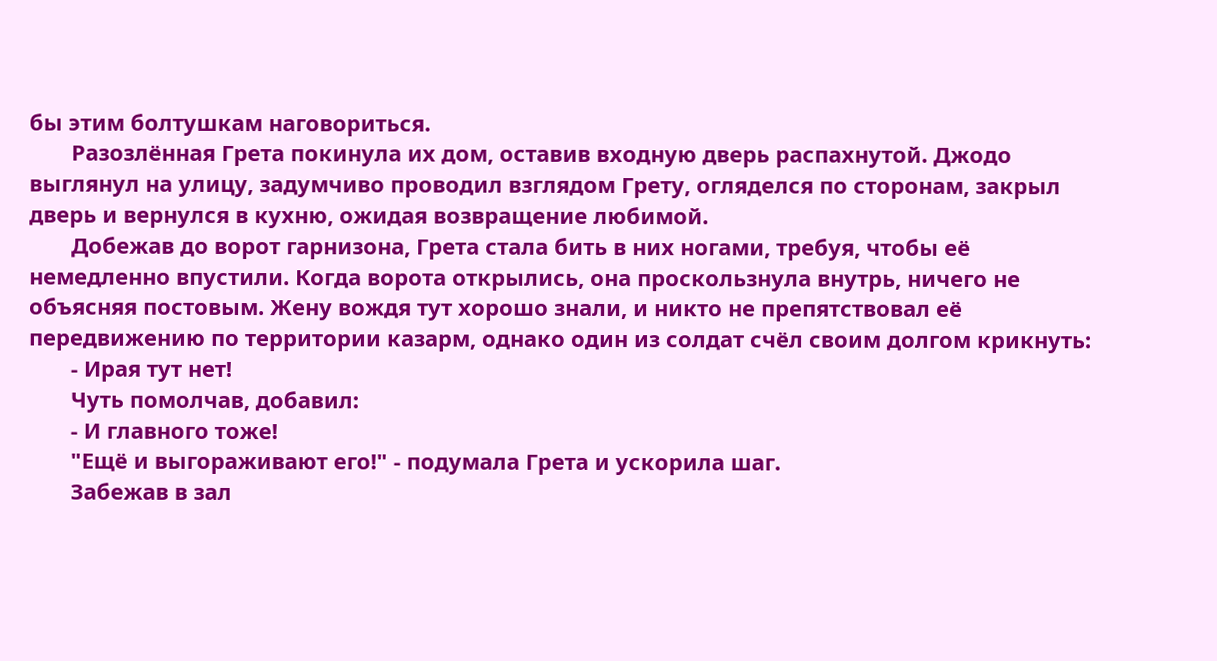бы этим болтушкам наговориться.
       Разозлённая Грета покинула их дом, оставив входную дверь распахнутой. Джодо выглянул на улицу, задумчиво проводил взглядом Грету, огляделся по сторонам, закрыл дверь и вернулся в кухню, ожидая возвращение любимой.
       Добежав до ворот гарнизона, Грета стала бить в них ногами, требуя, чтобы её немедленно впустили. Когда ворота открылись, она проскользнула внутрь, ничего не объясняя постовым. Жену вождя тут хорошо знали, и никто не препятствовал её передвижению по территории казарм, однако один из солдат счёл своим долгом крикнуть:
       - Ирая тут нет!
       Чуть помолчав, добавил:
       - И главного тоже!
       "Ещё и выгораживают его!" - подумала Грета и ускорила шаг.
       Забежав в зал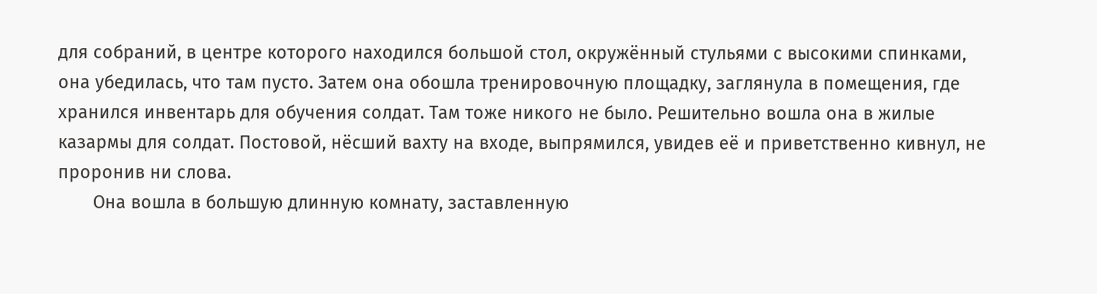для собраний, в центре которого находился большой стол, окружённый стульями с высокими спинками, она убедилась, что там пусто. Затем она обошла тренировочную площадку, заглянула в помещения, где хранился инвентарь для обучения солдат. Там тоже никого не было. Решительно вошла она в жилые казармы для солдат. Постовой, нёсший вахту на входе, выпрямился, увидев её и приветственно кивнул, не проронив ни слова.
       Она вошла в большую длинную комнату, заставленную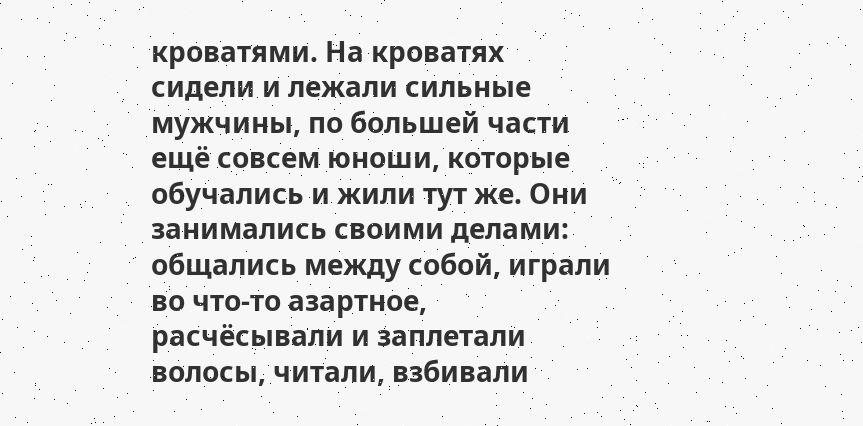кроватями. На кроватях сидели и лежали сильные мужчины, по большей части ещё совсем юноши, которые обучались и жили тут же. Они занимались своими делами: общались между собой, играли во что-то азартное, расчёсывали и заплетали волосы, читали, взбивали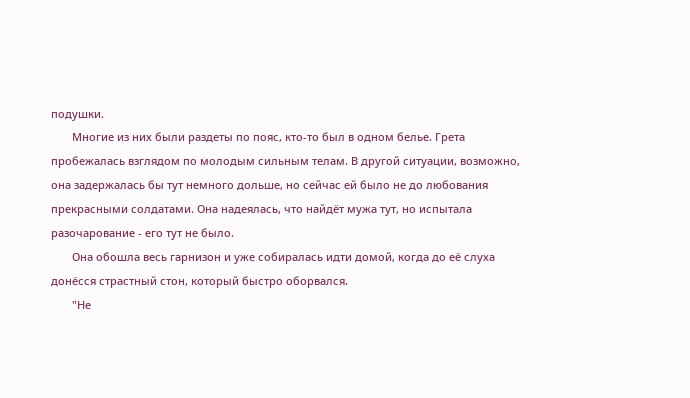подушки.
       Многие из них были раздеты по пояс, кто-то был в одном белье. Грета пробежалась взглядом по молодым сильным телам. В другой ситуации, возможно, она задержалась бы тут немного дольше, но сейчас ей было не до любования прекрасными солдатами. Она надеялась, что найдёт мужа тут, но испытала разочарование - его тут не было.
       Она обошла весь гарнизон и уже собиралась идти домой, когда до её слуха донёсся страстный стон, который быстро оборвался.
       "Не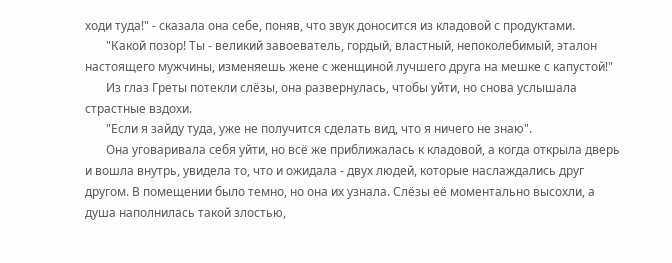ходи туда!" - сказала она себе, поняв, что звук доносится из кладовой с продуктами.
       "Какой позор! Ты - великий завоеватель, гордый, властный, непоколебимый, эталон настоящего мужчины, изменяешь жене с женщиной лучшего друга на мешке с капустой!"
       Из глаз Греты потекли слёзы, она развернулась, чтобы уйти, но снова услышала страстные вздохи.
       "Если я зайду туда, уже не получится сделать вид, что я ничего не знаю".
       Она уговаривала себя уйти, но всё же приближалась к кладовой, а когда открыла дверь и вошла внутрь, увидела то, что и ожидала - двух людей, которые наслаждались друг другом. В помещении было темно, но она их узнала. Слёзы её моментально высохли, а душа наполнилась такой злостью,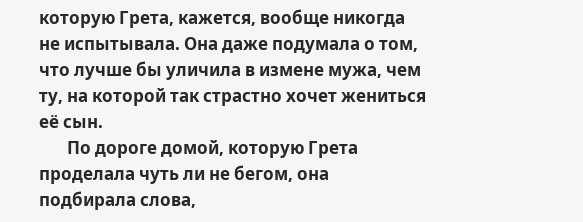которую Грета, кажется, вообще никогда не испытывала. Она даже подумала о том, что лучше бы уличила в измене мужа, чем ту, на которой так страстно хочет жениться её сын.
       По дороге домой, которую Грета проделала чуть ли не бегом, она подбирала слова,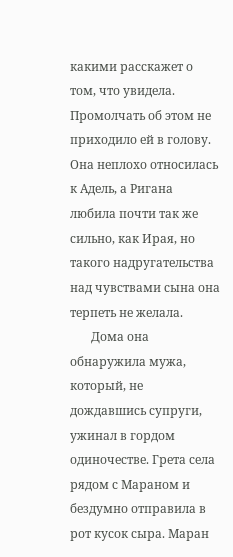какими расскажет о том, что увидела. Промолчать об этом не приходило ей в голову. Она неплохо относилась к Адель, а Ригана любила почти так же сильно, как Ирая, но такого надругательства над чувствами сына она терпеть не желала.
       Дома она обнаружила мужа, который, не дождавшись супруги, ужинал в гордом одиночестве. Грета села рядом с Мараном и бездумно отправила в рот кусок сыра. Маран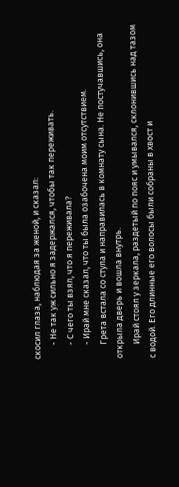скосил глаза, наблюдая за женой, и сказал:
       - Не так уж сильно я задержался, чтобы так переживать.
       - С чего ты взял, что я переживала?
       - Ирай мне сказал, что ты была озабочена моим отсутствием.
       Грета встала со стула и направилась в комнату сына. Не постучавшись, она открыла дверь и вошла внутрь.
       Ирай стоял у зеркала, раздетый по пояс и умывался, склонившись над тазом с водой. Его длинные его волосы были собраны в хвост и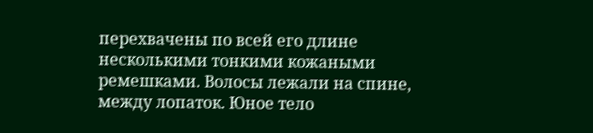перехвачены по всей его длине несколькими тонкими кожаными ремешками. Волосы лежали на спине, между лопаток. Юное тело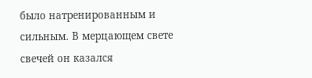было натренированным и сильным. В мерцающем свете свечей он казался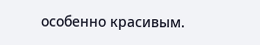особенно красивым.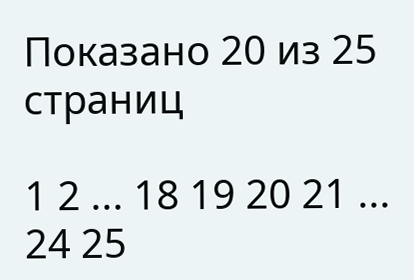Показано 20 из 25 страниц

1 2 ... 18 19 20 21 ... 24 25